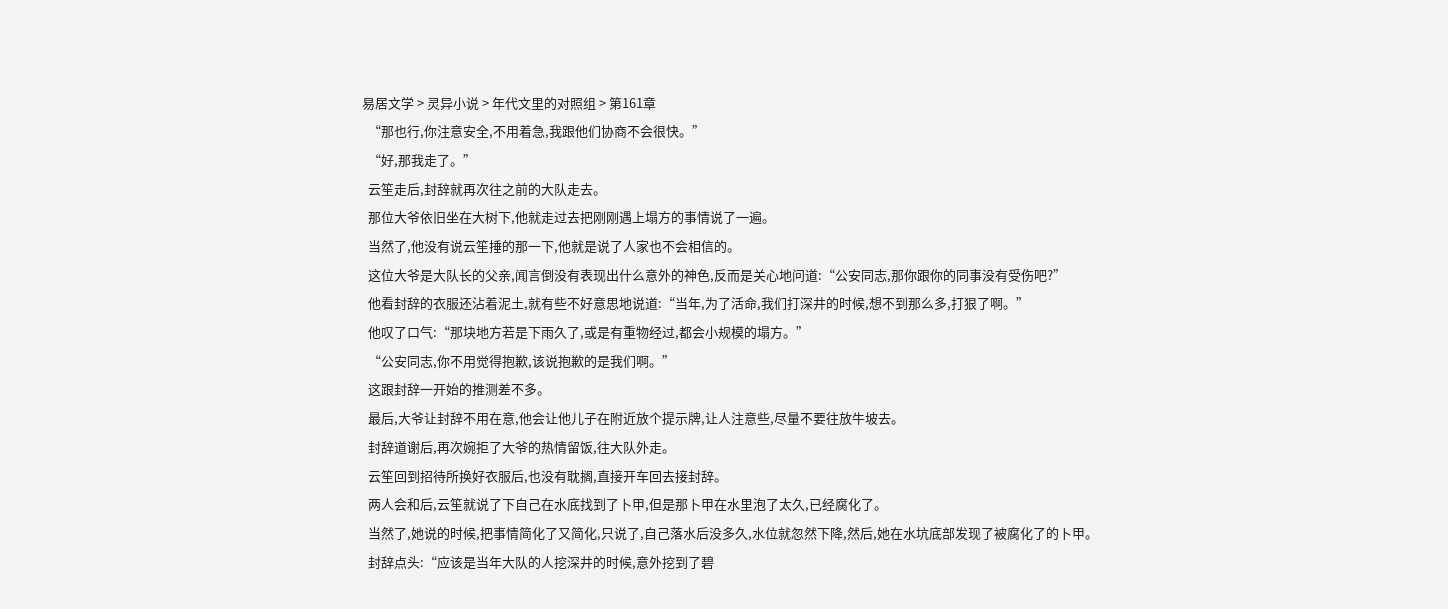易居文学 > 灵异小说 > 年代文里的对照组 > 第161章
  “那也行,你注意安全,不用着急,我跟他们协商不会很快。”
  “好,那我走了。”
  云笙走后,封辞就再次往之前的大队走去。
  那位大爷依旧坐在大树下,他就走过去把刚刚遇上塌方的事情说了一遍。
  当然了,他没有说云笙捶的那一下,他就是说了人家也不会相信的。
  这位大爷是大队长的父亲,闻言倒没有表现出什么意外的神色,反而是关心地问道:“公安同志,那你跟你的同事没有受伤吧?”
  他看封辞的衣服还沾着泥土,就有些不好意思地说道:“当年,为了活命,我们打深井的时候,想不到那么多,打狠了啊。”
  他叹了口气:“那块地方若是下雨久了,或是有重物经过,都会小规模的塌方。”
  “公安同志,你不用觉得抱歉,该说抱歉的是我们啊。”
  这跟封辞一开始的推测差不多。
  最后,大爷让封辞不用在意,他会让他儿子在附近放个提示牌,让人注意些,尽量不要往放牛坡去。
  封辞道谢后,再次婉拒了大爷的热情留饭,往大队外走。
  云笙回到招待所换好衣服后,也没有耽搁,直接开车回去接封辞。
  两人会和后,云笙就说了下自己在水底找到了卜甲,但是那卜甲在水里泡了太久,已经腐化了。
  当然了,她说的时候,把事情简化了又简化,只说了,自己落水后没多久,水位就忽然下降,然后,她在水坑底部发现了被腐化了的卜甲。
  封辞点头:“应该是当年大队的人挖深井的时候,意外挖到了碧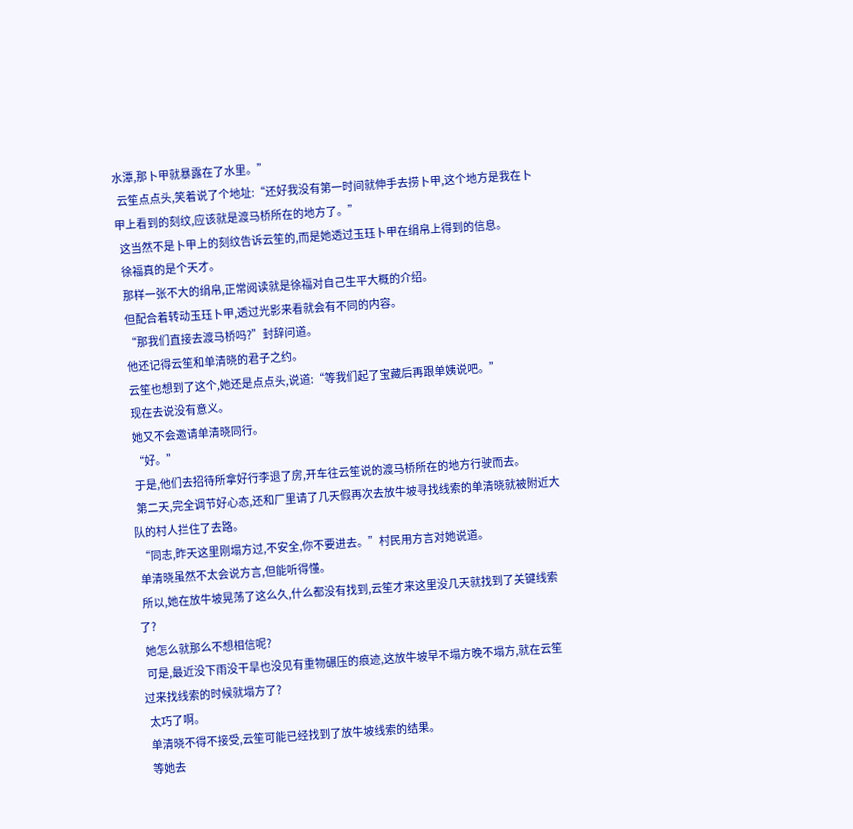水潭,那卜甲就暴露在了水里。”
  云笙点点头,笑着说了个地址:“还好我没有第一时间就伸手去捞卜甲,这个地方是我在卜甲上看到的刻纹,应该就是渡马桥所在的地方了。”
  这当然不是卜甲上的刻纹告诉云笙的,而是她透过玉珏卜甲在绢帛上得到的信息。
  徐福真的是个天才。
  那样一张不大的绢帛,正常阅读就是徐福对自己生平大概的介绍。
  但配合着转动玉珏卜甲,透过光影来看就会有不同的内容。
  “那我们直接去渡马桥吗?”封辞问道。
  他还记得云笙和单清晓的君子之约。
  云笙也想到了这个,她还是点点头,说道:“等我们起了宝藏后再跟单姨说吧。”
  现在去说没有意义。
  她又不会邀请单清晓同行。
  “好。”
  于是,他们去招待所拿好行李退了房,开车往云笙说的渡马桥所在的地方行驶而去。
  第二天,完全调节好心态,还和厂里请了几天假再次去放牛坡寻找线索的单清晓就被附近大队的村人拦住了去路。
  “同志,昨天这里刚塌方过,不安全,你不要进去。”村民用方言对她说道。
  单清晓虽然不太会说方言,但能听得懂。
  所以,她在放牛坡晃荡了这么久,什么都没有找到,云笙才来这里没几天就找到了关键线索了?
  她怎么就那么不想相信呢?
  可是,最近没下雨没干旱也没见有重物碾压的痕迹,这放牛坡早不塌方晚不塌方,就在云笙过来找线索的时候就塌方了?
  太巧了啊。
  单清晓不得不接受,云笙可能已经找到了放牛坡线索的结果。
  等她去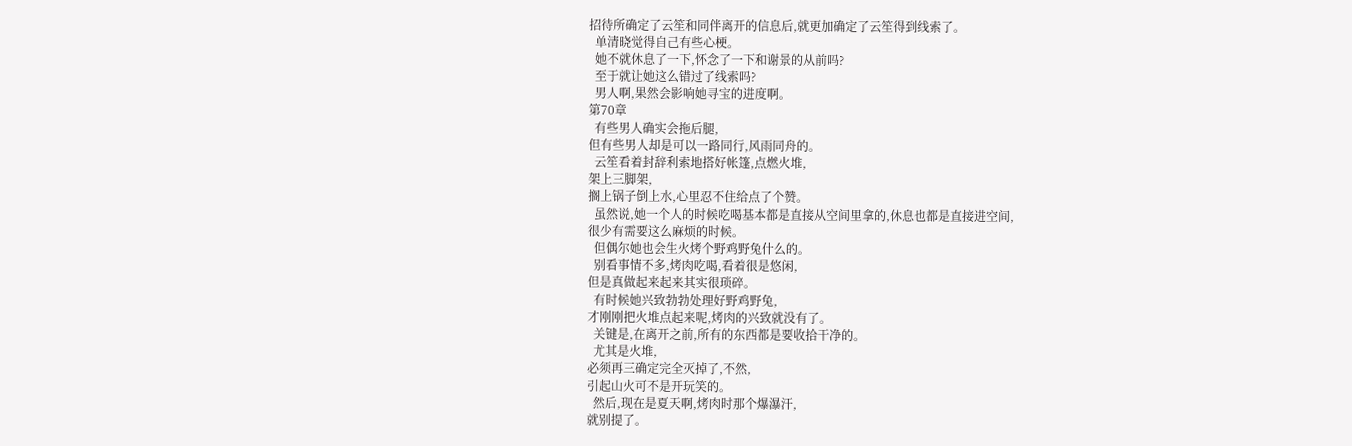招待所确定了云笙和同伴离开的信息后,就更加确定了云笙得到线索了。
  单清晓觉得自己有些心梗。
  她不就休息了一下,怀念了一下和谢景的从前吗?
  至于就让她这么错过了线索吗?
  男人啊,果然会影响她寻宝的进度啊。
第70章
  有些男人确实会拖后腿,
但有些男人却是可以一路同行,风雨同舟的。
  云笙看着封辞利索地搭好帐篷,点燃火堆,
架上三脚架,
搁上锅子倒上水,心里忍不住给点了个赞。
  虽然说,她一个人的时候吃喝基本都是直接从空间里拿的,休息也都是直接进空间,
很少有需要这么麻烦的时候。
  但偶尔她也会生火烤个野鸡野兔什么的。
  别看事情不多,烤肉吃喝,看着很是悠闲,
但是真做起来起来其实很琐碎。
  有时候她兴致勃勃处理好野鸡野兔,
才刚刚把火堆点起来呢,烤肉的兴致就没有了。
  关键是,在离开之前,所有的东西都是要收拾干净的。
  尤其是火堆,
必须再三确定完全灭掉了,不然,
引起山火可不是开玩笑的。
  然后,现在是夏天啊,烤肉时那个爆瀑汗,
就别提了。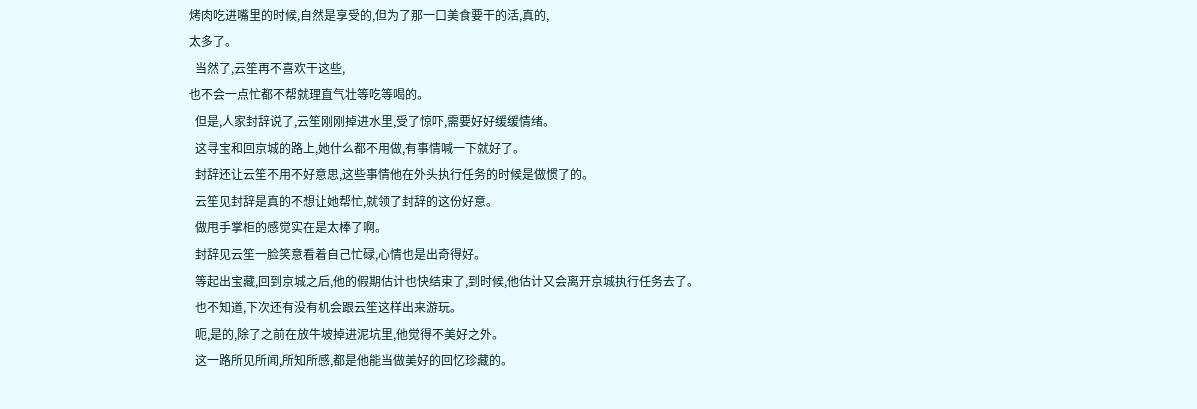烤肉吃进嘴里的时候,自然是享受的,但为了那一口美食要干的活,真的,
太多了。
  当然了,云笙再不喜欢干这些,
也不会一点忙都不帮就理直气壮等吃等喝的。
  但是,人家封辞说了,云笙刚刚掉进水里,受了惊吓,需要好好缓缓情绪。
  这寻宝和回京城的路上,她什么都不用做,有事情喊一下就好了。
  封辞还让云笙不用不好意思,这些事情他在外头执行任务的时候是做惯了的。
  云笙见封辞是真的不想让她帮忙,就领了封辞的这份好意。
  做甩手掌柜的感觉实在是太棒了啊。
  封辞见云笙一脸笑意看着自己忙碌,心情也是出奇得好。
  等起出宝藏,回到京城之后,他的假期估计也快结束了,到时候,他估计又会离开京城执行任务去了。
  也不知道,下次还有没有机会跟云笙这样出来游玩。
  呃,是的,除了之前在放牛坡掉进泥坑里,他觉得不美好之外。
  这一路所见所闻,所知所感,都是他能当做美好的回忆珍藏的。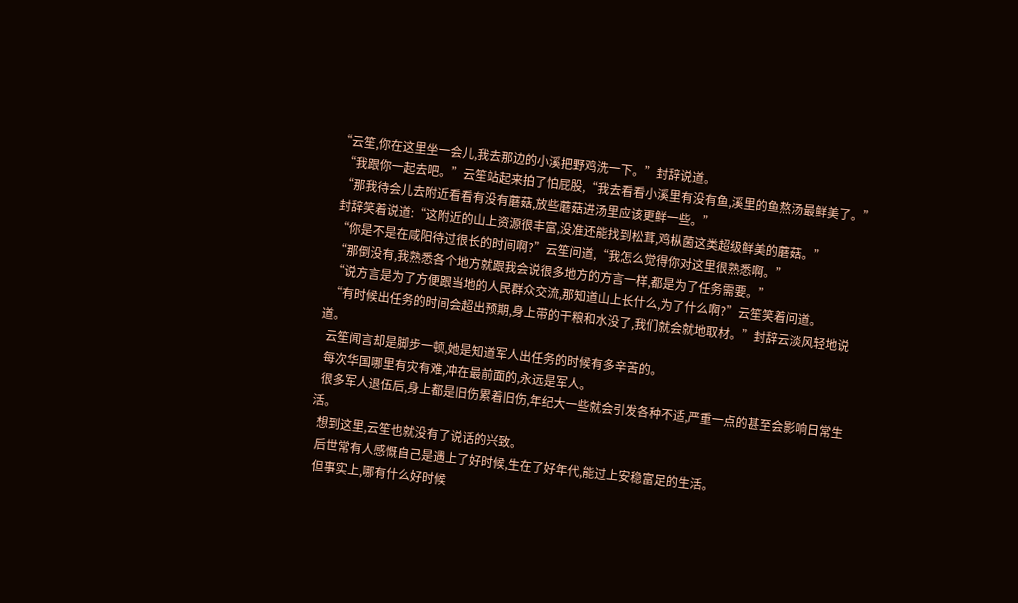“云笙,你在这里坐一会儿,我去那边的小溪把野鸡洗一下。”封辞说道。
  “我跟你一起去吧。”云笙站起来拍了怕屁股,“我去看看小溪里有没有鱼,溪里的鱼熬汤最鲜美了。”
  “那我待会儿去附近看看有没有蘑菇,放些蘑菇进汤里应该更鲜一些。”
  封辞笑着说道:“这附近的山上资源很丰富,没准还能找到松茸,鸡枞菌这类超级鲜美的蘑菇。”
  “你是不是在咸阳待过很长的时间啊?”云笙问道,“我怎么觉得你对这里很熟悉啊。”
  “那倒没有,我熟悉各个地方就跟我会说很多地方的方言一样,都是为了任务需要。”
  “说方言是为了方便跟当地的人民群众交流,那知道山上长什么,为了什么啊?”云笙笑着问道。
  “有时候出任务的时间会超出预期,身上带的干粮和水没了,我们就会就地取材。”封辞云淡风轻地说道。
  云笙闻言却是脚步一顿,她是知道军人出任务的时候有多辛苦的。
  每次华国哪里有灾有难,冲在最前面的,永远是军人。
  很多军人退伍后,身上都是旧伤累着旧伤,年纪大一些就会引发各种不适,严重一点的甚至会影响日常生活。
  想到这里,云笙也就没有了说话的兴致。
  后世常有人感慨自己是遇上了好时候,生在了好年代,能过上安稳富足的生活。
  但事实上,哪有什么好时候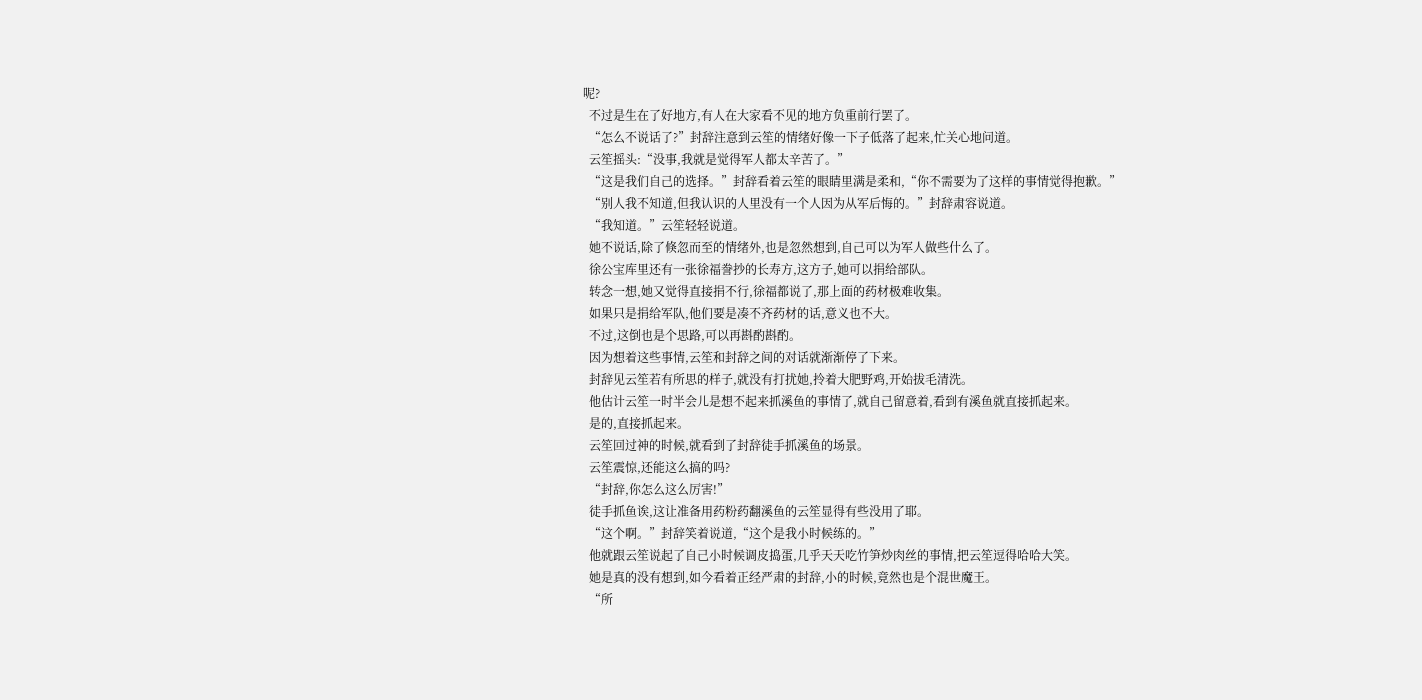呢?
  不过是生在了好地方,有人在大家看不见的地方负重前行罢了。
  “怎么不说话了?”封辞注意到云笙的情绪好像一下子低落了起来,忙关心地问道。
  云笙摇头:“没事,我就是觉得军人都太辛苦了。”
  “这是我们自己的选择。”封辞看着云笙的眼睛里满是柔和,“你不需要为了这样的事情觉得抱歉。”
  “别人我不知道,但我认识的人里没有一个人因为从军后悔的。”封辞肃容说道。
  “我知道。”云笙轻轻说道。
  她不说话,除了倏忽而至的情绪外,也是忽然想到,自己可以为军人做些什么了。
  徐公宝库里还有一张徐福誊抄的长寿方,这方子,她可以捐给部队。
  转念一想,她又觉得直接捐不行,徐福都说了,那上面的药材极难收集。
  如果只是捐给军队,他们要是凑不齐药材的话,意义也不大。
  不过,这倒也是个思路,可以再斟酌斟酌。
  因为想着这些事情,云笙和封辞之间的对话就渐渐停了下来。
  封辞见云笙若有所思的样子,就没有打扰她,拎着大肥野鸡,开始拔毛清洗。
  他估计云笙一时半会儿是想不起来抓溪鱼的事情了,就自己留意着,看到有溪鱼就直接抓起来。
  是的,直接抓起来。
  云笙回过神的时候,就看到了封辞徒手抓溪鱼的场景。
  云笙震惊,还能这么搞的吗?
  “封辞,你怎么这么厉害!”
  徒手抓鱼诶,这让准备用药粉药翻溪鱼的云笙显得有些没用了耶。
  “这个啊。”封辞笑着说道,“这个是我小时候练的。”
  他就跟云笙说起了自己小时候调皮捣蛋,几乎天天吃竹笋炒肉丝的事情,把云笙逗得哈哈大笑。
  她是真的没有想到,如今看着正经严肃的封辞,小的时候,竟然也是个混世魔王。
  “所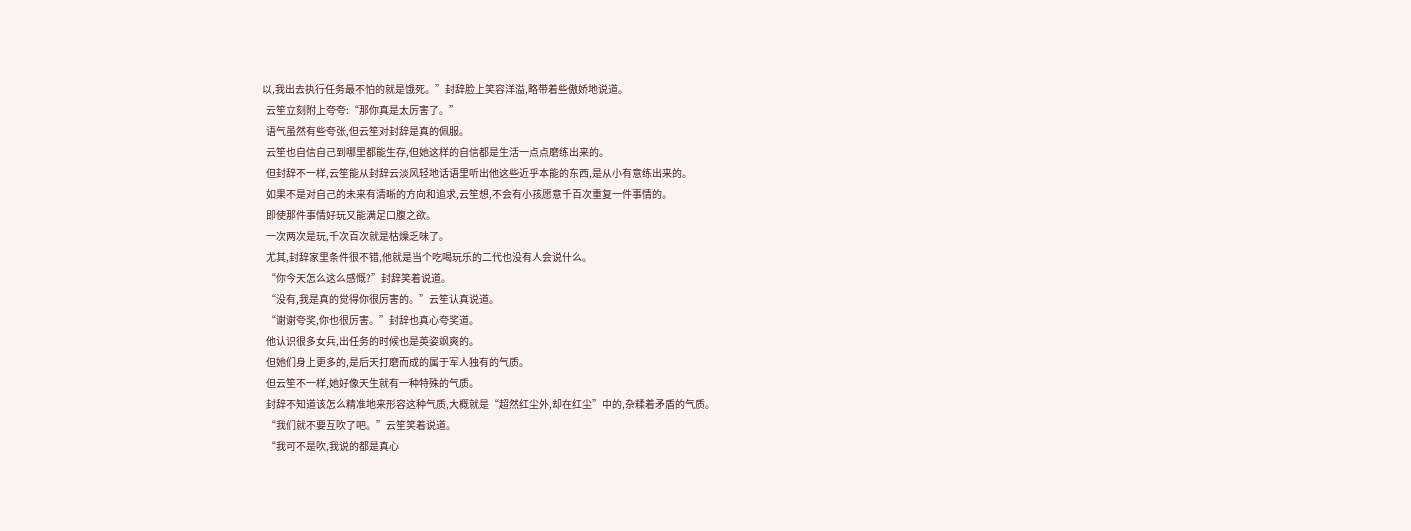以,我出去执行任务最不怕的就是饿死。”封辞脸上笑容洋溢,略带着些傲娇地说道。
  云笙立刻附上夸夸:“那你真是太厉害了。”
  语气虽然有些夸张,但云笙对封辞是真的佩服。
  云笙也自信自己到哪里都能生存,但她这样的自信都是生活一点点磨练出来的。
  但封辞不一样,云笙能从封辞云淡风轻地话语里听出他这些近乎本能的东西,是从小有意练出来的。
  如果不是对自己的未来有清晰的方向和追求,云笙想,不会有小孩愿意千百次重复一件事情的。
  即使那件事情好玩又能满足口腹之欲。
  一次两次是玩,千次百次就是枯燥乏味了。
  尤其,封辞家里条件很不错,他就是当个吃喝玩乐的二代也没有人会说什么。
  “你今天怎么这么感慨?”封辞笑着说道。
  “没有,我是真的觉得你很厉害的。”云笙认真说道。
  “谢谢夸奖,你也很厉害。”封辞也真心夸奖道。
  他认识很多女兵,出任务的时候也是英姿飒爽的。
  但她们身上更多的,是后天打磨而成的属于军人独有的气质。
  但云笙不一样,她好像天生就有一种特殊的气质。
  封辞不知道该怎么精准地来形容这种气质,大概就是“超然红尘外,却在红尘”中的,杂糅着矛盾的气质。
  “我们就不要互吹了吧。”云笙笑着说道。
  “我可不是吹,我说的都是真心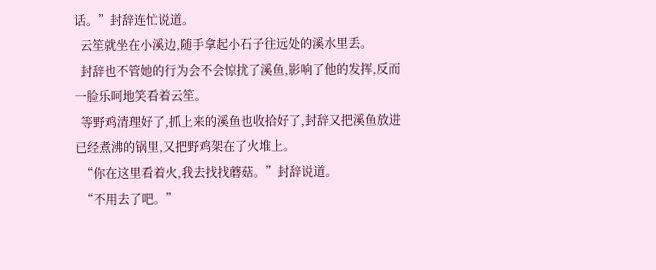话。”封辞连忙说道。
  云笙就坐在小溪边,随手拿起小石子往远处的溪水里丢。
  封辞也不管她的行为会不会惊扰了溪鱼,影响了他的发挥,反而一脸乐呵地笑看着云笙。
  等野鸡清理好了,抓上来的溪鱼也收拾好了,封辞又把溪鱼放进已经煮沸的锅里,又把野鸡架在了火堆上。
  “你在这里看着火,我去找找蘑菇。”封辞说道。
  “不用去了吧。”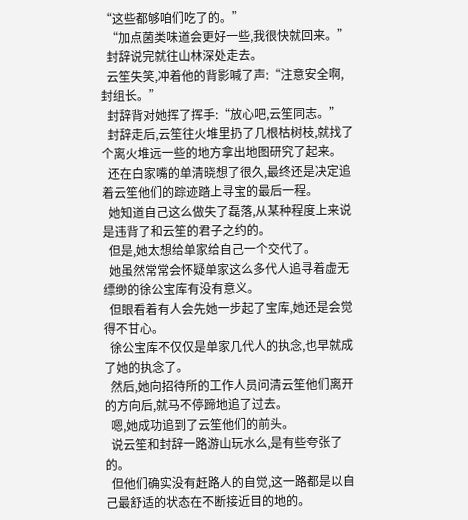“这些都够咱们吃了的。”
  “加点菌类味道会更好一些,我很快就回来。”
  封辞说完就往山林深处走去。
  云笙失笑,冲着他的背影喊了声:“注意安全啊,封组长。”
  封辞背对她挥了挥手:“放心吧,云笙同志。”
  封辞走后,云笙往火堆里扔了几根枯树枝,就找了个离火堆远一些的地方拿出地图研究了起来。
  还在白家嘴的单清晓想了很久,最终还是决定追着云笙他们的踪迹踏上寻宝的最后一程。
  她知道自己这么做失了磊落,从某种程度上来说是违背了和云笙的君子之约的。
  但是,她太想给单家给自己一个交代了。
  她虽然常常会怀疑单家这么多代人追寻着虚无缥缈的徐公宝库有没有意义。
  但眼看着有人会先她一步起了宝库,她还是会觉得不甘心。
  徐公宝库不仅仅是单家几代人的执念,也早就成了她的执念了。
  然后,她向招待所的工作人员问清云笙他们离开的方向后,就马不停蹄地追了过去。
  嗯,她成功追到了云笙他们的前头。
  说云笙和封辞一路游山玩水么,是有些夸张了的。
  但他们确实没有赶路人的自觉,这一路都是以自己最舒适的状态在不断接近目的地的。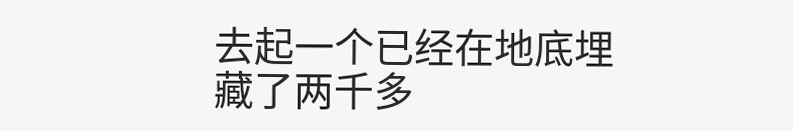去起一个已经在地底埋藏了两千多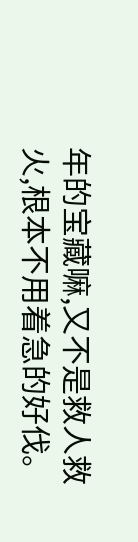年的宝藏嘛,又不是救人救火,根本不用着急的好伐。